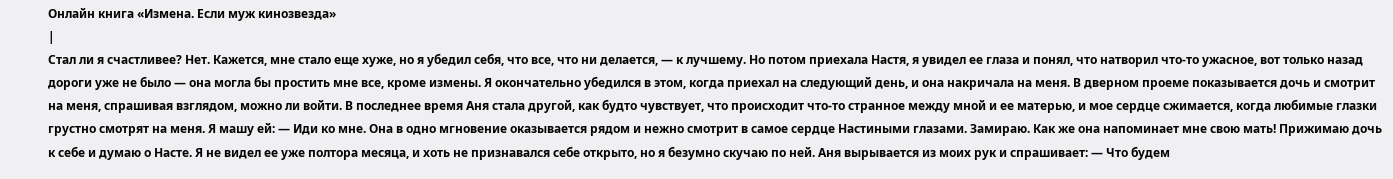Онлайн книга «Измена. Если муж кинозвезда»
|
Стал ли я счастливее? Нет. Кажется, мне стало еще хуже, но я убедил себя, что все, что ни делается, — к лучшему. Но потом приехала Настя, я увидел ее глаза и понял, что натворил что-то ужасное, вот только назад дороги уже не было — она могла бы простить мне все, кроме измены. Я окончательно убедился в этом, когда приехал на следующий день, и она накричала на меня. В дверном проеме показывается дочь и смотрит на меня, спрашивая взглядом, можно ли войти. В последнее время Аня стала другой, как будто чувствует, что происходит что-то странное между мной и ее матерью, и мое сердце сжимается, когда любимые глазки грустно смотрят на меня. Я машу ей: — Иди ко мне. Она в одно мгновение оказывается рядом и нежно смотрит в самое сердце Настиными глазами. Замираю. Как же она напоминает мне свою мать! Прижимаю дочь к себе и думаю о Насте. Я не видел ее уже полтора месяца, и хоть не признавался себе открыто, но я безумно скучаю по ней. Аня вырывается из моих рук и спрашивает: — Что будем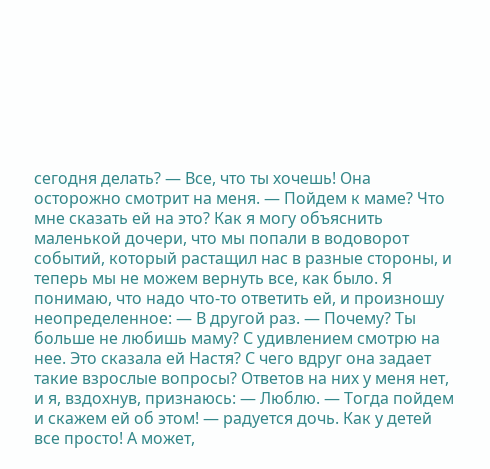сегодня делать? — Все, что ты хочешь! Она осторожно смотрит на меня. — Пойдем к маме? Что мне сказать ей на это? Как я могу объяснить маленькой дочери, что мы попали в водоворот событий, который растащил нас в разные стороны, и теперь мы не можем вернуть все, как было. Я понимаю, что надо что-то ответить ей, и произношу неопределенное: — В другой раз. — Почему? Ты больше не любишь маму? С удивлением смотрю на нее. Это сказала ей Настя? С чего вдруг она задает такие взрослые вопросы? Ответов на них у меня нет, и я, вздохнув, признаюсь: — Люблю. — Тогда пойдем и скажем ей об этом! — радуется дочь. Как у детей все просто! А может,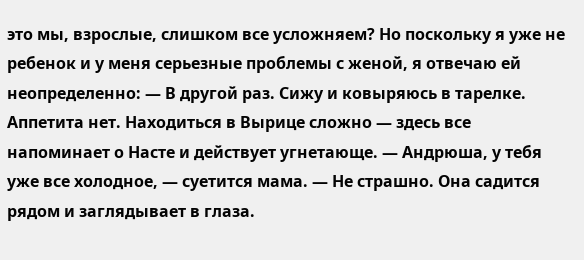это мы, взрослые, слишком все усложняем? Но поскольку я уже не ребенок и у меня серьезные проблемы с женой, я отвечаю ей неопределенно: — В другой раз. Сижу и ковыряюсь в тарелке. Аппетита нет. Находиться в Вырице сложно — здесь все напоминает о Насте и действует угнетающе. — Андрюша, у тебя уже все холодное, — суетится мама. — Не страшно. Она садится рядом и заглядывает в глаза.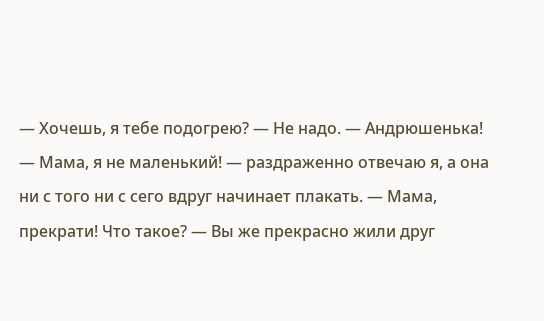— Хочешь, я тебе подогрею? — Не надо. — Андрюшенька! — Мама, я не маленький! — раздраженно отвечаю я, а она ни с того ни с сего вдруг начинает плакать. — Мама, прекрати! Что такое? — Вы же прекрасно жили друг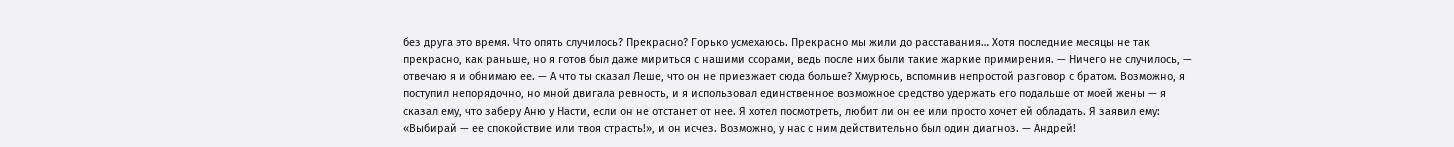без друга это время. Что опять случилось? Прекрасно? Горько усмехаюсь. Прекрасно мы жили до расставания… Хотя последние месяцы не так прекрасно, как раньше, но я готов был даже мириться с нашими ссорами, ведь после них были такие жаркие примирения. — Ничего не случилось, — отвечаю я и обнимаю ее. — А что ты сказал Леше, что он не приезжает сюда больше? Хмурюсь, вспомнив непростой разговор с братом. Возможно, я поступил непорядочно, но мной двигала ревность, и я использовал единственное возможное средство удержать его подальше от моей жены — я сказал ему, что заберу Аню у Насти, если он не отстанет от нее. Я хотел посмотреть, любит ли он ее или просто хочет ей обладать. Я заявил ему: «Выбирай — ее спокойствие или твоя страсть!», и он исчез. Возможно, у нас с ним действительно был один диагноз. — Андрей!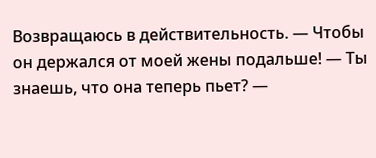Возвращаюсь в действительность. — Чтобы он держался от моей жены подальше! — Ты знаешь, что она теперь пьет? —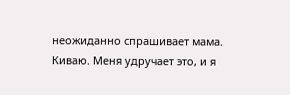неожиданно спрашивает мама. Киваю. Меня удручает это, и я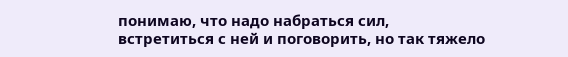понимаю, что надо набраться сил, встретиться с ней и поговорить, но так тяжело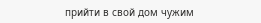прийти в свой дом чужим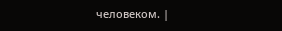человеком. |